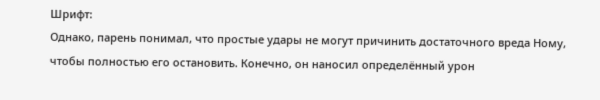Шрифт:
Однако, парень понимал, что простые удары не могут причинить достаточного вреда Ному, чтобы полностью его остановить. Конечно, он наносил определённый урон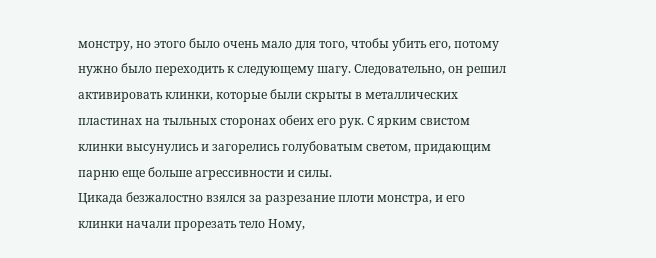монстру, но этого было очень мало для того, чтобы убить его, потому нужно было переходить к следующему шагу. Следовательно, он решил активировать клинки, которые были скрыты в металлических пластинах на тыльных сторонах обеих его рук. С ярким свистом клинки высунулись и загорелись голубоватым светом, придающим парню еще больше агрессивности и силы.
Цикада безжалостно взялся за разрезание плоти монстра, и его клинки начали прорезать тело Ному,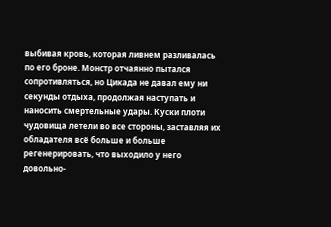выбивая кровь, которая ливнем разливалась по его броне. Монстр отчаянно пытался сопротивляться, но Цикада не давал ему ни секунды отдыха, продолжая наступать и наносить смертельные удары. Куски плоти чудовища летели во все стороны, заставляя их обладателя всё больше и больше регенерировать, что выходило у него довольно-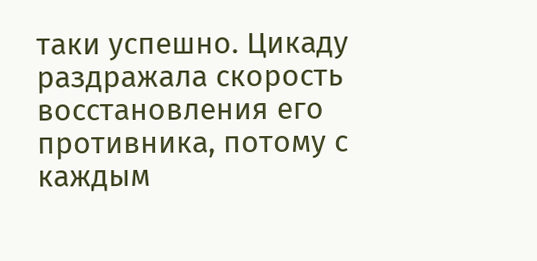таки успешно. Цикаду раздражала скорость восстановления его противника, потому с каждым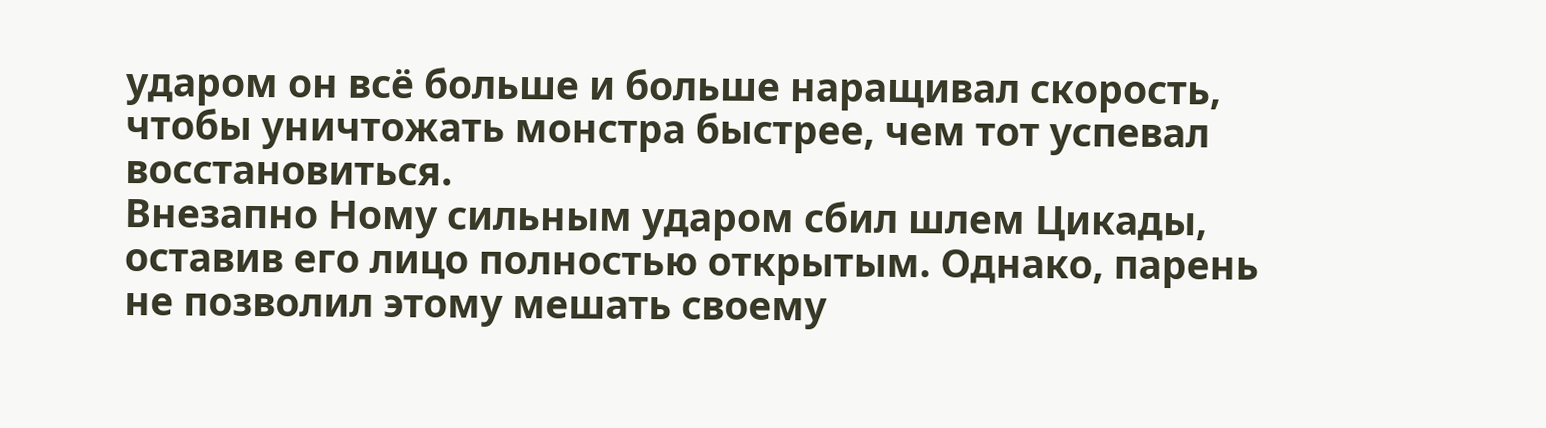ударом он всё больше и больше наращивал скорость, чтобы уничтожать монстра быстрее, чем тот успевал восстановиться.
Внезапно Ному сильным ударом сбил шлем Цикады, оставив его лицо полностью открытым. Однако, парень не позволил этому мешать своему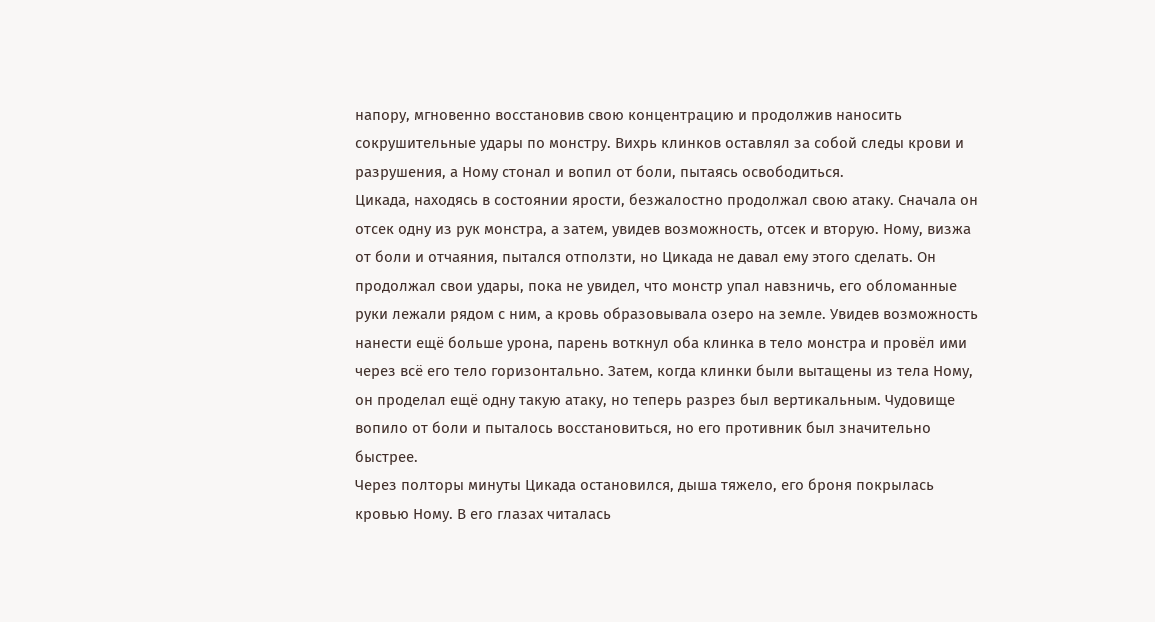напору, мгновенно восстановив свою концентрацию и продолжив наносить сокрушительные удары по монстру. Вихрь клинков оставлял за собой следы крови и разрушения, а Ному стонал и вопил от боли, пытаясь освободиться.
Цикада, находясь в состоянии ярости, безжалостно продолжал свою атаку. Сначала он отсек одну из рук монстра, а затем, увидев возможность, отсек и вторую. Ному, визжа от боли и отчаяния, пытался отползти, но Цикада не давал ему этого сделать. Он продолжал свои удары, пока не увидел, что монстр упал навзничь, его обломанные руки лежали рядом с ним, а кровь образовывала озеро на земле. Увидев возможность нанести ещё больше урона, парень воткнул оба клинка в тело монстра и провёл ими через всё его тело горизонтально. Затем, когда клинки были вытащены из тела Ному, он проделал ещё одну такую атаку, но теперь разрез был вертикальным. Чудовище вопило от боли и пыталось восстановиться, но его противник был значительно быстрее.
Через полторы минуты Цикада остановился, дыша тяжело, его броня покрылась кровью Ному. В его глазах читалась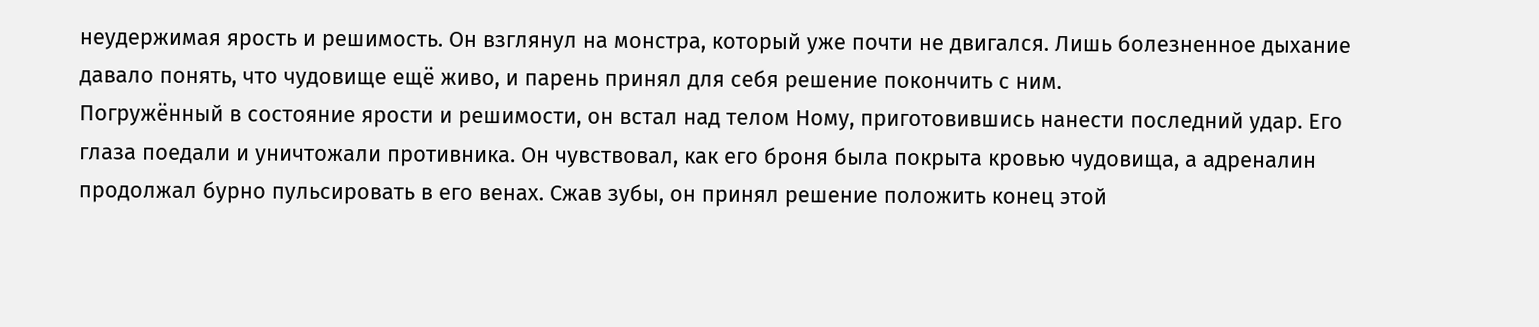неудержимая ярость и решимость. Он взглянул на монстра, который уже почти не двигался. Лишь болезненное дыхание давало понять, что чудовище ещё живо, и парень принял для себя решение покончить с ним.
Погружённый в состояние ярости и решимости, он встал над телом Ному, приготовившись нанести последний удар. Его глаза поедали и уничтожали противника. Он чувствовал, как его броня была покрыта кровью чудовища, а адреналин продолжал бурно пульсировать в его венах. Сжав зубы, он принял решение положить конец этой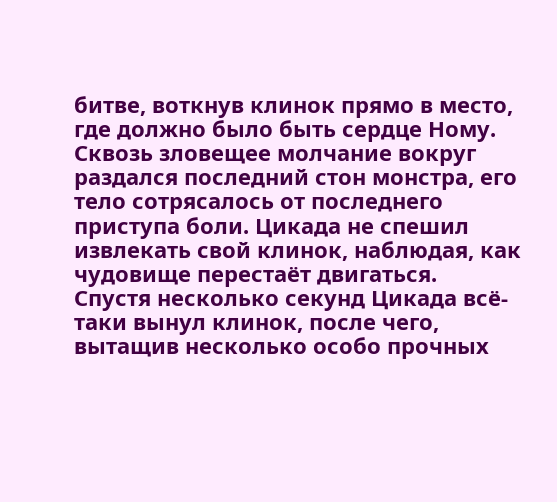битве, воткнув клинок прямо в место, где должно было быть сердце Ному. Сквозь зловещее молчание вокруг раздался последний стон монстра, его тело сотрясалось от последнего приступа боли. Цикада не спешил извлекать свой клинок, наблюдая, как чудовище перестаёт двигаться.
Спустя несколько секунд Цикада всё-таки вынул клинок, после чего, вытащив несколько особо прочных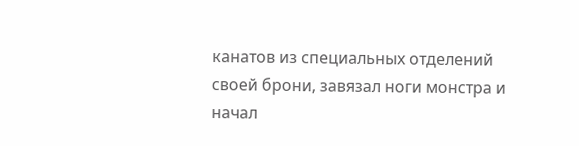канатов из специальных отделений своей брони, завязал ноги монстра и начал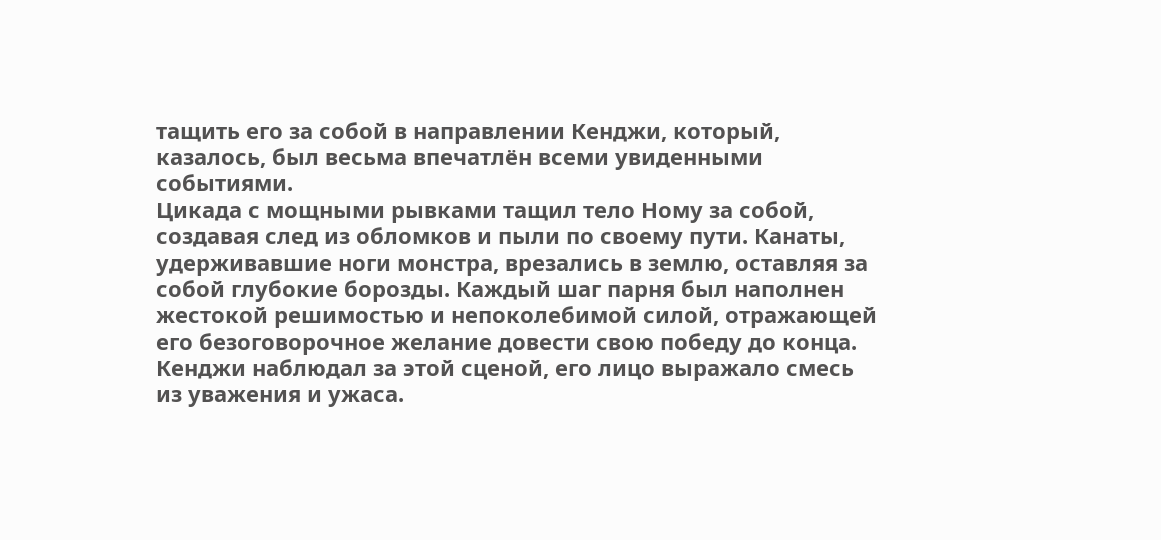тащить его за собой в направлении Кенджи, который, казалось, был весьма впечатлён всеми увиденными событиями.
Цикада с мощными рывками тащил тело Ному за собой, создавая след из обломков и пыли по своему пути. Канаты, удерживавшие ноги монстра, врезались в землю, оставляя за собой глубокие борозды. Каждый шаг парня был наполнен жестокой решимостью и непоколебимой силой, отражающей его безоговорочное желание довести свою победу до конца.
Кенджи наблюдал за этой сценой, его лицо выражало смесь из уважения и ужаса.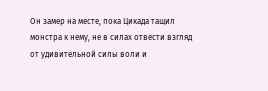Он замер на месте, пока Цикада тащил монстра к нему, не в силах отвести взгляд от удивительной силы воли и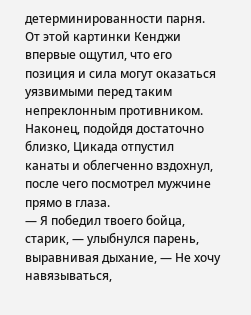детерминированности парня. От этой картинки Кенджи впервые ощутил, что его позиция и сила могут оказаться уязвимыми перед таким непреклонным противником.
Наконец, подойдя достаточно близко, Цикада отпустил канаты и облегченно вздохнул, после чего посмотрел мужчине прямо в глаза.
— Я победил твоего бойца, старик, — улыбнулся парень, выравнивая дыхание, — Не хочу навязываться,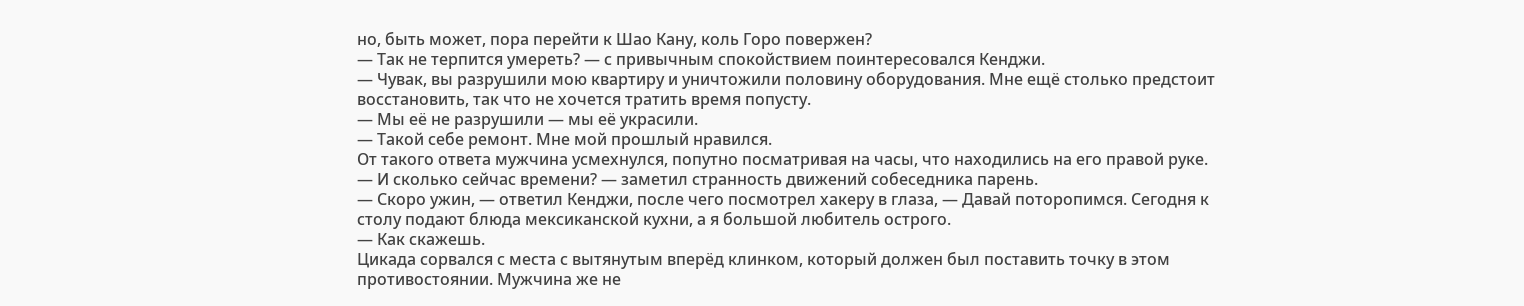но, быть может, пора перейти к Шао Кану, коль Горо повержен?
— Так не терпится умереть? — с привычным спокойствием поинтересовался Кенджи.
— Чувак, вы разрушили мою квартиру и уничтожили половину оборудования. Мне ещё столько предстоит восстановить, так что не хочется тратить время попусту.
— Мы её не разрушили — мы её украсили.
— Такой себе ремонт. Мне мой прошлый нравился.
От такого ответа мужчина усмехнулся, попутно посматривая на часы, что находились на его правой руке.
— И сколько сейчас времени? — заметил странность движений собеседника парень.
— Скоро ужин, — ответил Кенджи, после чего посмотрел хакеру в глаза, — Давай поторопимся. Сегодня к столу подают блюда мексиканской кухни, а я большой любитель острого.
— Как скажешь.
Цикада сорвался с места с вытянутым вперёд клинком, который должен был поставить точку в этом противостоянии. Мужчина же не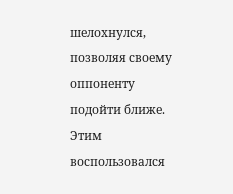шелохнулся, позволяя своему оппоненту подойти ближе. Этим воспользовался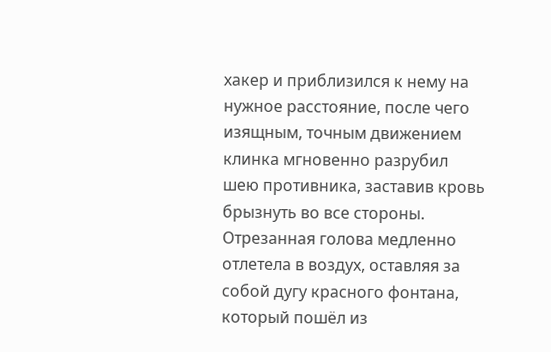хакер и приблизился к нему на нужное расстояние, после чего изящным, точным движением клинка мгновенно разрубил шею противника, заставив кровь брызнуть во все стороны. Отрезанная голова медленно отлетела в воздух, оставляя за собой дугу красного фонтана, который пошёл из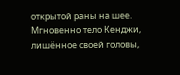открытой раны на шее. Мгновенно тело Кенджи, лишённое своей головы,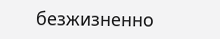безжизненно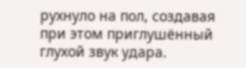рухнуло на пол, создавая при этом приглушённый глухой звук удара.